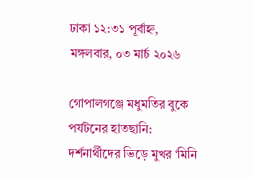ঢাকা ১২:৩১ পূর্বাহ্ন, মঙ্গলবার, ০৩ মার্চ ২০২৬

গোপালগঞ্জে মধুমতির বুকে পর্যটনের হাতছানি: দর্শনার্থীদের ভিড়ে মুখর ‘মিনি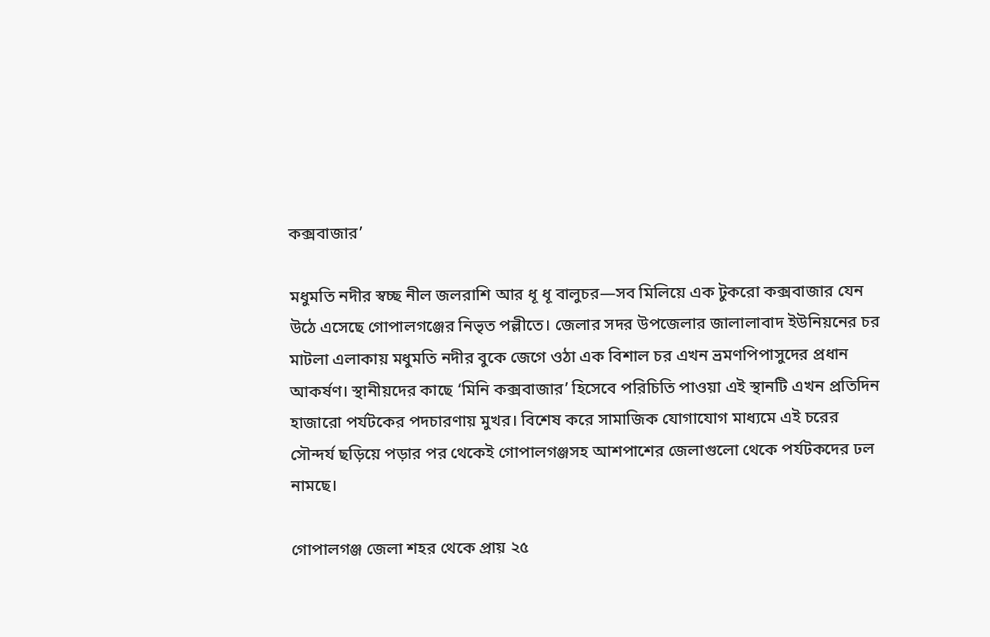কক্সবাজার’

মধুমতি নদীর স্বচ্ছ নীল জলরাশি আর ধূ ধূ বালুচর—সব মিলিয়ে এক টুকরো কক্সবাজার যেন উঠে এসেছে গোপালগঞ্জের নিভৃত পল্লীতে। জেলার সদর উপজেলার জালালাবাদ ইউনিয়নের চর মাটলা এলাকায় মধুমতি নদীর বুকে জেগে ওঠা এক বিশাল চর এখন ভ্রমণপিপাসুদের প্রধান আকর্ষণ। স্থানীয়দের কাছে ‘মিনি কক্সবাজার’ হিসেবে পরিচিতি পাওয়া এই স্থানটি এখন প্রতিদিন হাজারো পর্যটকের পদচারণায় মুখর। বিশেষ করে সামাজিক যোগাযোগ মাধ্যমে এই চরের সৌন্দর্য ছড়িয়ে পড়ার পর থেকেই গোপালগঞ্জসহ আশপাশের জেলাগুলো থেকে পর্যটকদের ঢল নামছে।

গোপালগঞ্জ জেলা শহর থেকে প্রায় ২৫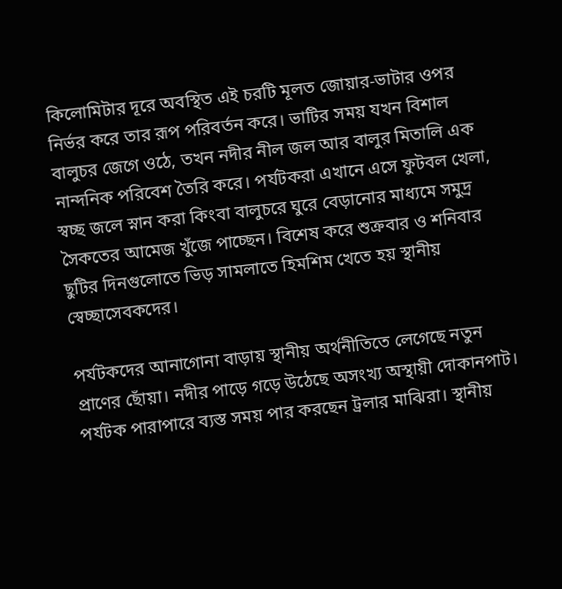কিলোমিটার দূরে অবস্থিত এই চরটি মূলত জোয়ার-ভাটার ওপর নির্ভর করে তার রূপ পরিবর্তন করে। ভাটির সময় যখন বিশাল বালুচর জেগে ওঠে, তখন নদীর নীল জল আর বালুর মিতালি এক নান্দনিক পরিবেশ তৈরি করে। পর্যটকরা এখানে এসে ফুটবল খেলা, স্বচ্ছ জলে স্নান করা কিংবা বালুচরে ঘুরে বেড়ানোর মাধ্যমে সমুদ্র সৈকতের আমেজ খুঁজে পাচ্ছেন। বিশেষ করে শুক্রবার ও শনিবার ছুটির দিনগুলোতে ভিড় সামলাতে হিমশিম খেতে হয় স্থানীয় স্বেচ্ছাসেবকদের।

পর্যটকদের আনাগোনা বাড়ায় স্থানীয় অর্থনীতিতে লেগেছে নতুন প্রাণের ছোঁয়া। নদীর পাড়ে গড়ে উঠেছে অসংখ্য অস্থায়ী দোকানপাট। পর্যটক পারাপারে ব্যস্ত সময় পার করছেন ট্রলার মাঝিরা। স্থানীয়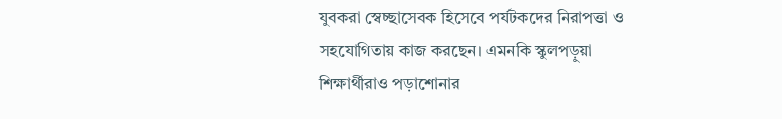যুবকরা স্বেচ্ছাসেবক হিসেবে পর্যটকদের নিরাপত্তা ও সহযোগিতায় কাজ করছেন। এমনকি স্কুলপড়ুয়া শিক্ষার্থীরাও পড়াশোনার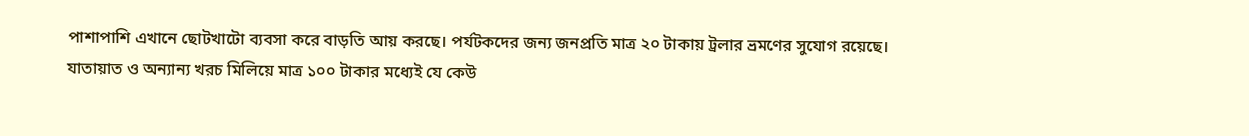পাশাপাশি এখানে ছোটখাটো ব্যবসা করে বাড়তি আয় করছে। পর্যটকদের জন্য জনপ্রতি মাত্র ২০ টাকায় ট্রলার ভ্রমণের সুযোগ রয়েছে। যাতায়াত ও অন্যান্য খরচ মিলিয়ে মাত্র ১০০ টাকার মধ্যেই যে কেউ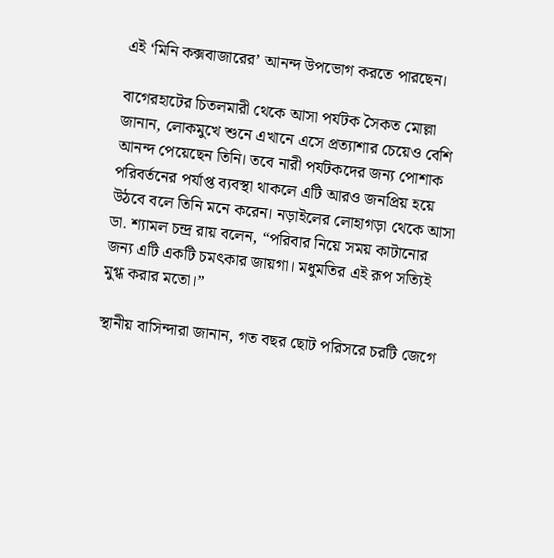এই ‘মিনি কক্সবাজারের’ আনন্দ উপভোগ করতে পারছেন।

বাগেরহাটের চিতলমারী থেকে আসা পর্যটক সৈকত মোল্লা জানান, লোকমুখে শুনে এখানে এসে প্রত্যাশার চেয়েও বেশি আনন্দ পেয়েছেন তিনি। তবে নারী পর্যটকদের জন্য পোশাক পরিবর্তনের পর্যাপ্ত ব্যবস্থা থাকলে এটি আরও জনপ্রিয় হয়ে উঠবে বলে তিনি মনে করেন। নড়াইলের লোহাগড়া থেকে আসা ডা. শ্যামল চন্দ্র রায় বলেন, “পরিবার নিয়ে সময় কাটানোর জন্য এটি একটি চমৎকার জায়গা। মধুমতির এই রূপ সত্যিই মুগ্ধ করার মতো।”

স্থানীয় বাসিন্দারা জানান, গত বছর ছোট পরিসরে চরটি জেগে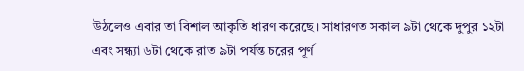উঠলেও এবার তা বিশাল আকৃতি ধারণ করেছে। সাধারণত সকাল ৯টা থেকে দুপুর ১২টা এবং সন্ধ্যা ৬টা থেকে রাত ৯টা পর্যন্ত চরের পূর্ণ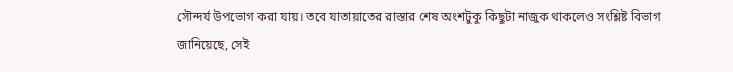সৌন্দর্য উপভোগ করা যায়। তবে যাতায়াতের রাস্তার শেষ অংশটুকু কিছুটা নাজুক থাকলেও সংশ্লিষ্ট বিভাগ জানিয়েছে, সেই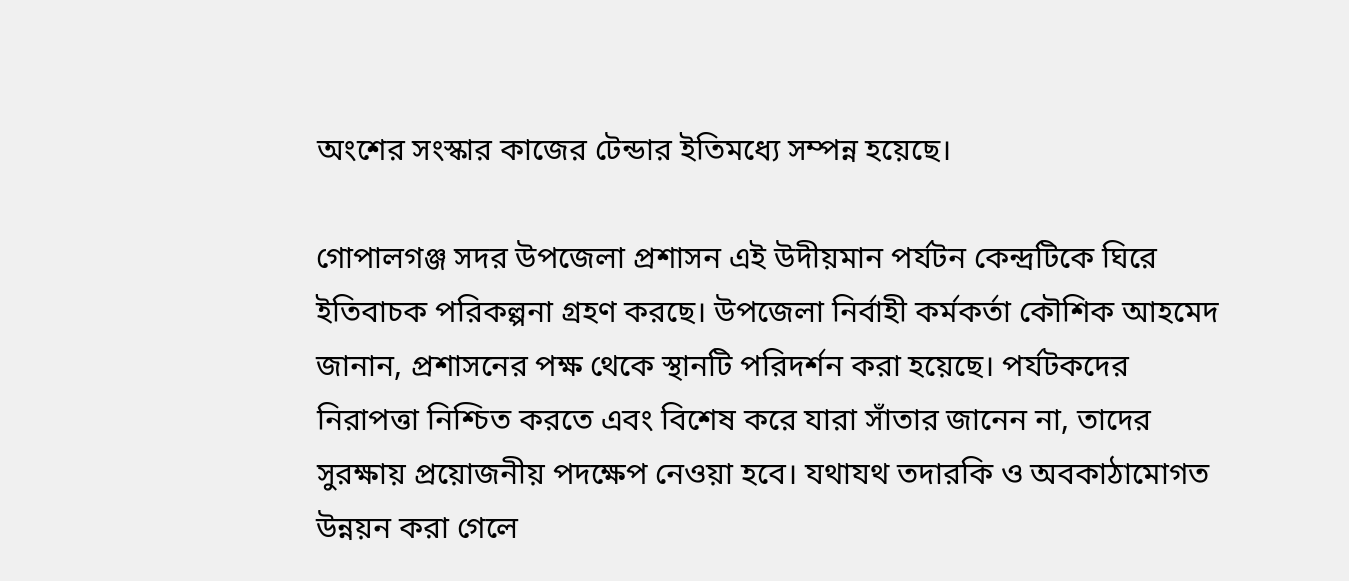অংশের সংস্কার কাজের টেন্ডার ইতিমধ্যে সম্পন্ন হয়েছে।

গোপালগঞ্জ সদর উপজেলা প্রশাসন এই উদীয়মান পর্যটন কেন্দ্রটিকে ঘিরে ইতিবাচক পরিকল্পনা গ্রহণ করছে। উপজেলা নির্বাহী কর্মকর্তা কৌশিক আহমেদ জানান, প্রশাসনের পক্ষ থেকে স্থানটি পরিদর্শন করা হয়েছে। পর্যটকদের নিরাপত্তা নিশ্চিত করতে এবং বিশেষ করে যারা সাঁতার জানেন না, তাদের সুরক্ষায় প্রয়োজনীয় পদক্ষেপ নেওয়া হবে। যথাযথ তদারকি ও অবকাঠামোগত উন্নয়ন করা গেলে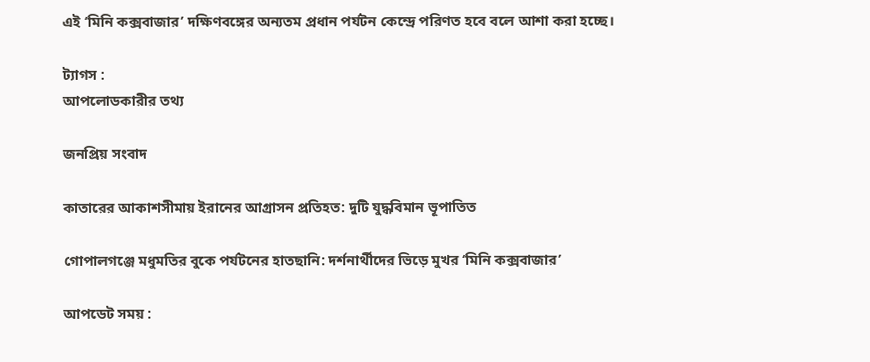এই ‘মিনি কক্সবাজার’ দক্ষিণবঙ্গের অন্যতম প্রধান পর্যটন কেন্দ্রে পরিণত হবে বলে আশা করা হচ্ছে।

ট্যাগস :
আপলোডকারীর তথ্য

জনপ্রিয় সংবাদ

কাতারের আকাশসীমায় ইরানের আগ্রাসন প্রতিহত: দুটি যুদ্ধবিমান ভূপাতিত

গোপালগঞ্জে মধুমতির বুকে পর্যটনের হাতছানি: দর্শনার্থীদের ভিড়ে মুখর ‘মিনি কক্সবাজার’

আপডেট সময় :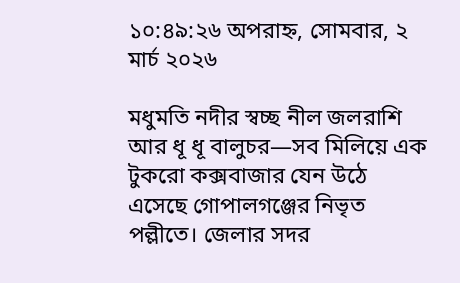১০:৪৯:২৬ অপরাহ্ন, সোমবার, ২ মার্চ ২০২৬

মধুমতি নদীর স্বচ্ছ নীল জলরাশি আর ধূ ধূ বালুচর—সব মিলিয়ে এক টুকরো কক্সবাজার যেন উঠে এসেছে গোপালগঞ্জের নিভৃত পল্লীতে। জেলার সদর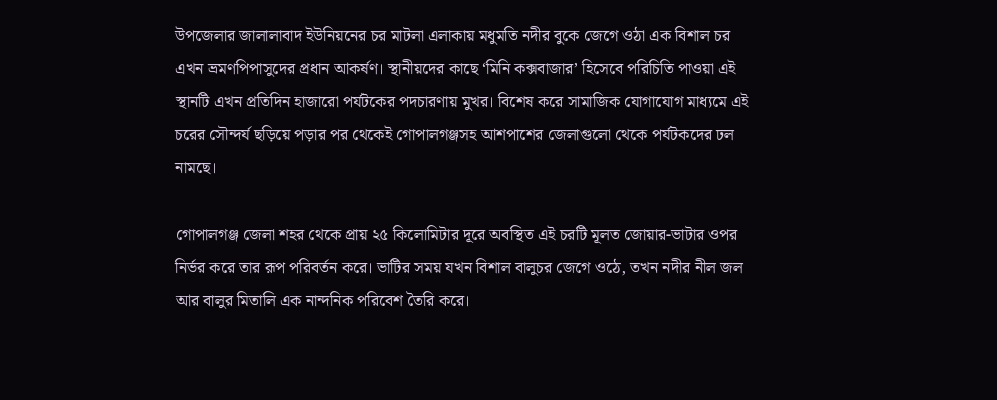উপজেলার জালালাবাদ ইউনিয়নের চর মাটলা এলাকায় মধুমতি নদীর বুকে জেগে ওঠা এক বিশাল চর এখন ভ্রমণপিপাসুদের প্রধান আকর্ষণ। স্থানীয়দের কাছে ‘মিনি কক্সবাজার’ হিসেবে পরিচিতি পাওয়া এই স্থানটি এখন প্রতিদিন হাজারো পর্যটকের পদচারণায় মুখর। বিশেষ করে সামাজিক যোগাযোগ মাধ্যমে এই চরের সৌন্দর্য ছড়িয়ে পড়ার পর থেকেই গোপালগঞ্জসহ আশপাশের জেলাগুলো থেকে পর্যটকদের ঢল নামছে।

গোপালগঞ্জ জেলা শহর থেকে প্রায় ২৫ কিলোমিটার দূরে অবস্থিত এই চরটি মূলত জোয়ার-ভাটার ওপর নির্ভর করে তার রূপ পরিবর্তন করে। ভাটির সময় যখন বিশাল বালুচর জেগে ওঠে, তখন নদীর নীল জল আর বালুর মিতালি এক নান্দনিক পরিবেশ তৈরি করে।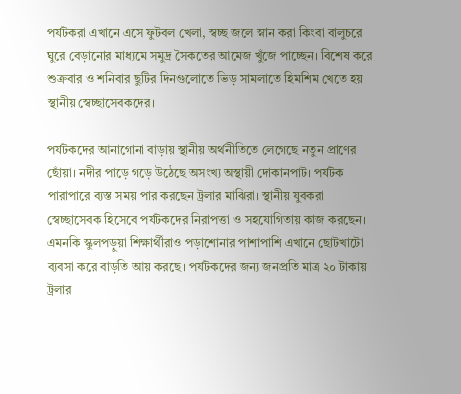পর্যটকরা এখানে এসে ফুটবল খেলা, স্বচ্ছ জলে স্নান করা কিংবা বালুচরে ঘুরে বেড়ানোর মাধ্যমে সমুদ্র সৈকতের আমেজ খুঁজে পাচ্ছেন। বিশেষ করে শুক্রবার ও শনিবার ছুটির দিনগুলোতে ভিড় সামলাতে হিমশিম খেতে হয় স্থানীয় স্বেচ্ছাসেবকদের।

পর্যটকদের আনাগোনা বাড়ায় স্থানীয় অর্থনীতিতে লেগেছে নতুন প্রাণের ছোঁয়া। নদীর পাড়ে গড়ে উঠেছে অসংখ্য অস্থায়ী দোকানপাট। পর্যটক পারাপারে ব্যস্ত সময় পার করছেন ট্রলার মাঝিরা। স্থানীয় যুবকরা স্বেচ্ছাসেবক হিসেবে পর্যটকদের নিরাপত্তা ও সহযোগিতায় কাজ করছেন। এমনকি স্কুলপড়ুয়া শিক্ষার্থীরাও পড়াশোনার পাশাপাশি এখানে ছোটখাটো ব্যবসা করে বাড়তি আয় করছে। পর্যটকদের জন্য জনপ্রতি মাত্র ২০ টাকায় ট্রলার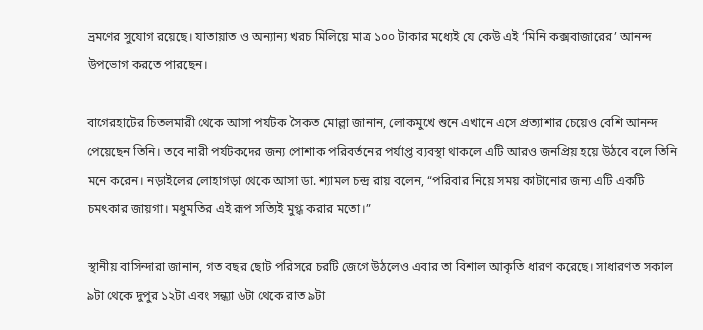ভ্রমণের সুযোগ রয়েছে। যাতায়াত ও অন্যান্য খরচ মিলিয়ে মাত্র ১০০ টাকার মধ্যেই যে কেউ এই ‘মিনি কক্সবাজারের’ আনন্দ উপভোগ করতে পারছেন।

বাগেরহাটের চিতলমারী থেকে আসা পর্যটক সৈকত মোল্লা জানান, লোকমুখে শুনে এখানে এসে প্রত্যাশার চেয়েও বেশি আনন্দ পেয়েছেন তিনি। তবে নারী পর্যটকদের জন্য পোশাক পরিবর্তনের পর্যাপ্ত ব্যবস্থা থাকলে এটি আরও জনপ্রিয় হয়ে উঠবে বলে তিনি মনে করেন। নড়াইলের লোহাগড়া থেকে আসা ডা. শ্যামল চন্দ্র রায় বলেন, “পরিবার নিয়ে সময় কাটানোর জন্য এটি একটি চমৎকার জায়গা। মধুমতির এই রূপ সত্যিই মুগ্ধ করার মতো।”

স্থানীয় বাসিন্দারা জানান, গত বছর ছোট পরিসরে চরটি জেগে উঠলেও এবার তা বিশাল আকৃতি ধারণ করেছে। সাধারণত সকাল ৯টা থেকে দুপুর ১২টা এবং সন্ধ্যা ৬টা থেকে রাত ৯টা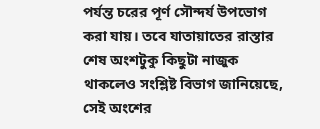পর্যন্ত চরের পূর্ণ সৌন্দর্য উপভোগ করা যায়। তবে যাতায়াতের রাস্তার শেষ অংশটুকু কিছুটা নাজুক থাকলেও সংশ্লিষ্ট বিভাগ জানিয়েছে, সেই অংশের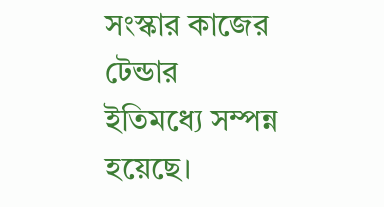সংস্কার কাজের টেন্ডার ইতিমধ্যে সম্পন্ন হয়েছে।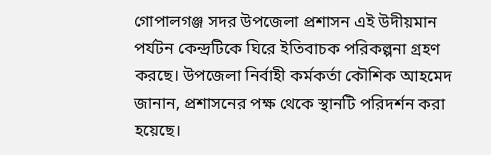গোপালগঞ্জ সদর উপজেলা প্রশাসন এই উদীয়মান পর্যটন কেন্দ্রটিকে ঘিরে ইতিবাচক পরিকল্পনা গ্রহণ করছে। উপজেলা নির্বাহী কর্মকর্তা কৌশিক আহমেদ জানান, প্রশাসনের পক্ষ থেকে স্থানটি পরিদর্শন করা হয়েছে।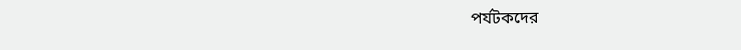পর্যটকদের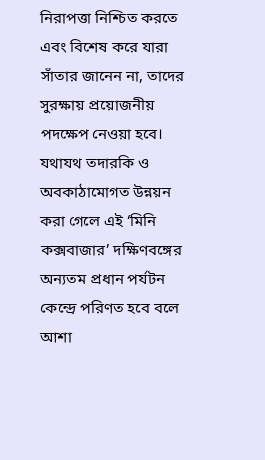নিরাপত্তা নিশ্চিত করতে এবং বিশেষ করে যারা সাঁতার জানেন না, তাদের সুরক্ষায় প্রয়োজনীয় পদক্ষেপ নেওয়া হবে। যথাযথ তদারকি ও অবকাঠামোগত উন্নয়ন করা গেলে এই ‘মিনি কক্সবাজার’ দক্ষিণবঙ্গের অন্যতম প্রধান পর্যটন কেন্দ্রে পরিণত হবে বলে আশা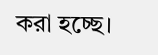করা হচ্ছে।